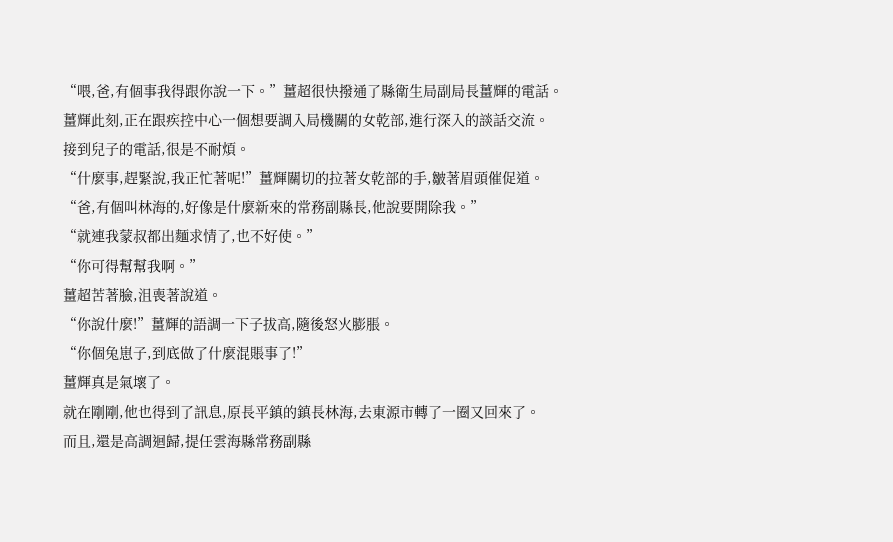“喂,爸,有個事我得跟你說一下。”薑超很快撥通了縣衛生局副局長薑輝的電話。
薑輝此刻,正在跟疾控中心一個想要調入局機關的女乾部,進行深入的談話交流。
接到兒子的電話,很是不耐煩。
“什麼事,趕緊說,我正忙著呢!”薑輝關切的拉著女乾部的手,皺著眉頭催促道。
“爸,有個叫林海的,好像是什麼新來的常務副縣長,他說要開除我。”
“就連我蒙叔都出麵求情了,也不好使。”
“你可得幫幫我啊。”
薑超苦著臉,沮喪著說道。
“你說什麼!”薑輝的語調一下子拔高,隨後怒火膨脹。
“你個兔崽子,到底做了什麼混賬事了!”
薑輝真是氣壞了。
就在剛剛,他也得到了訊息,原長平鎮的鎮長林海,去東源市轉了一圈又回來了。
而且,還是高調迴歸,提任雲海縣常務副縣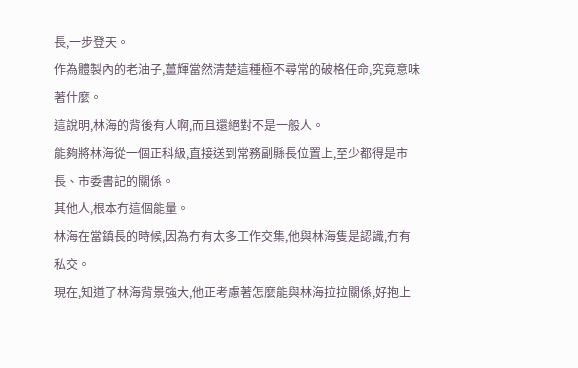長,一步登天。
作為體製內的老油子,薑輝當然清楚這種極不尋常的破格任命,究竟意味著什麼。
這說明,林海的背後有人啊,而且還絕對不是一般人。
能夠將林海從一個正科級,直接送到常務副縣長位置上,至少都得是市長、市委書記的關係。
其他人,根本冇這個能量。
林海在當鎮長的時候,因為冇有太多工作交集,他與林海隻是認識,冇有私交。
現在,知道了林海背景強大,他正考慮著怎麼能與林海拉拉關係,好抱上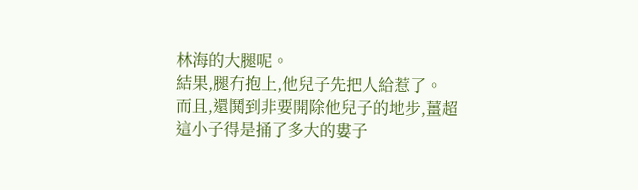林海的大腿呢。
結果,腿冇抱上,他兒子先把人給惹了。
而且,還鬨到非要開除他兒子的地步,薑超這小子得是捅了多大的婁子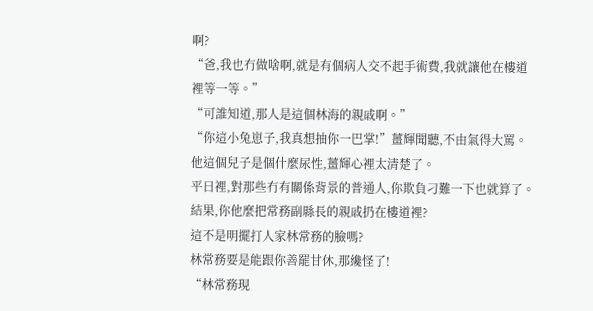啊?
“爸,我也冇做啥啊,就是有個病人交不起手術費,我就讓他在樓道裡等一等。”
“可誰知道,那人是這個林海的親戚啊。”
“你這小兔崽子,我真想抽你一巴掌!”薑輝聞聽,不由氣得大罵。
他這個兒子是個什麼尿性,薑輝心裡太清楚了。
平日裡,對那些冇有關係背景的普通人,你欺負刁難一下也就算了。
結果,你他麼把常務副縣長的親戚扔在樓道裡?
這不是明擺打人家林常務的臉嗎?
林常務要是能跟你善罷甘休,那纔怪了!
“林常務現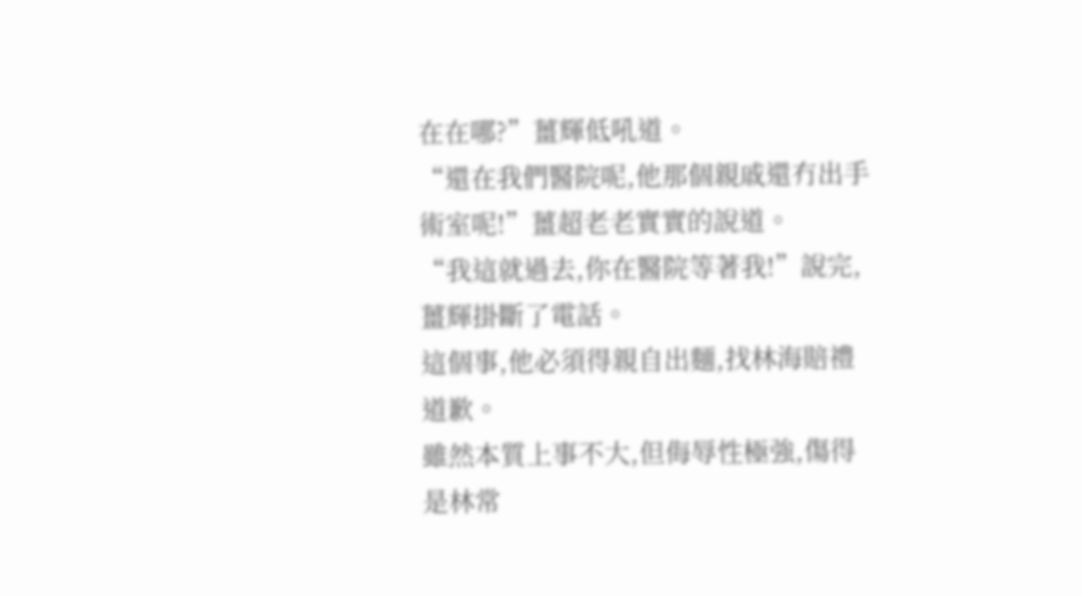在在哪?”薑輝低吼道。
“還在我們醫院呢,他那個親戚還冇出手術室呢!”薑超老老實實的說道。
“我這就過去,你在醫院等著我!”說完,薑輝掛斷了電話。
這個事,他必須得親自出麵,找林海賠禮道歉。
雖然本質上事不大,但侮辱性極強,傷得是林常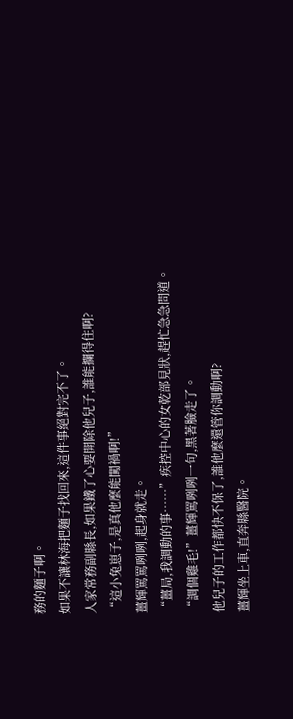務的麵子啊。
如果不讓林海把麵子找回來,這件事絕對完不了。
人家常務副縣長,如果鐵了心要開除他兒子,誰能攔得住啊?
“這小兔崽子,是真他麼能闖禍啊!”
薑輝罵罵咧咧,起身就走。
“薑局,我調動的事……”疾控中心的女乾部見狀,趕忙急急問道。
“調個雞毛!”薑輝罵咧咧一句,黑著臉走了。
他兒子的工作都快不保了,誰他麼還管你調動啊?
薑輝坐上車,直奔縣醫院。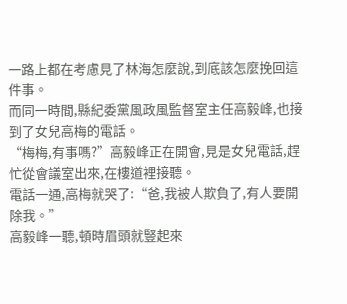一路上都在考慮見了林海怎麼說,到底該怎麼挽回這件事。
而同一時間,縣紀委黨風政風監督室主任高毅峰,也接到了女兒高梅的電話。
“梅梅,有事嗎?”高毅峰正在開會,見是女兒電話,趕忙從會議室出來,在樓道裡接聽。
電話一通,高梅就哭了:“爸,我被人欺負了,有人要開除我。”
高毅峰一聽,頓時眉頭就豎起來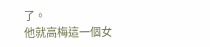了。
他就高梅這一個女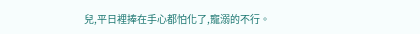兒,平日裡捧在手心都怕化了,寵溺的不行。